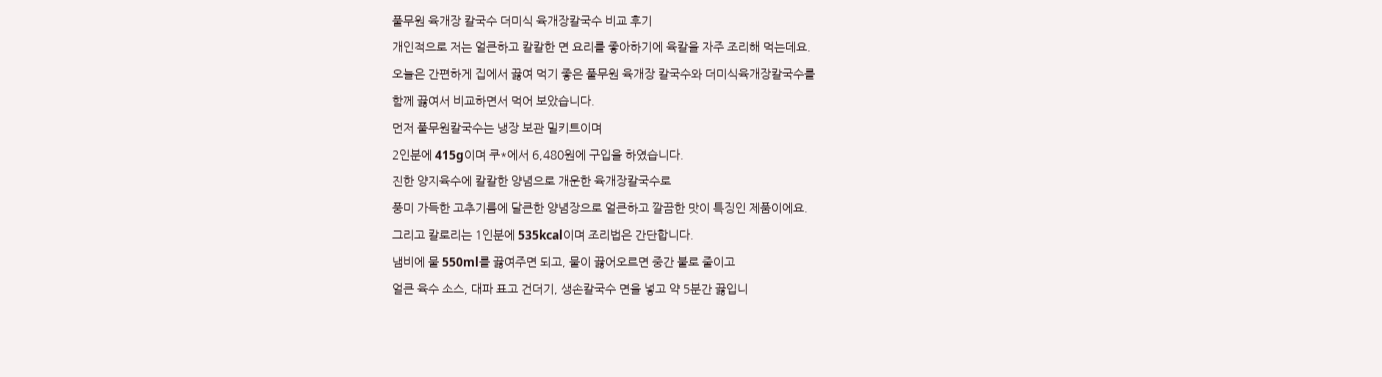풀무원 육개장 칼국수 더미식 육개장칼국수 비교 후기
개인적으로 저는 얼큰하고 칼칼한 면 요리를 좋아하기에 육칼을 자주 조리해 먹는데요.
오늘은 간편하게 집에서 끓여 먹기 좋은 풀무원 육개장 칼국수와 더미식육개장칼국수를
함께 끓여서 비교하면서 먹어 보았습니다.
먼저 풀무원칼국수는 냉장 보관 밀키트이며
2인분에 415g이며 쿠*에서 6,480원에 구입을 하였습니다.
진한 양지육수에 칼칼한 양념으로 개운한 육개장칼국수로
풍미 가득한 고추기름에 달큰한 양념장으로 얼큰하고 깔끔한 맛이 특징인 제품이에요.
그리고 칼로리는 1인분에 535kcal이며 조리법은 간단합니다.
냄비에 물 550ml를 끓여주면 되고, 물이 끓어오르면 중간 불로 줄이고
얼큰 육수 소스, 대파 표고 건더기, 생손칼국수 면을 넣고 약 5분간 끓입니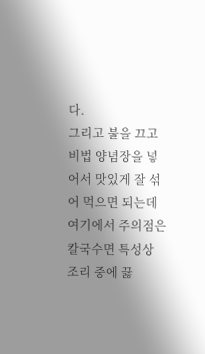다.
그리고 불을 끄고 비법 양념장을 넣어서 맛있게 잘 섞어 먹으면 되는데
여기에서 주의점은 칼국수면 특성상 조리 중에 끓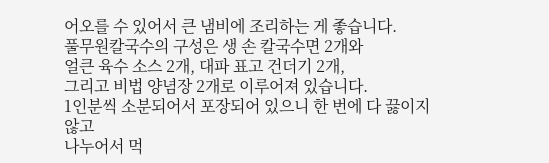어오를 수 있어서 큰 냄비에 조리하는 게 좋습니다.
풀무원칼국수의 구성은 생 손 칼국수면 2개와
얼큰 육수 소스 2개, 대파 표고 건더기 2개,
그리고 비법 양념장 2개로 이루어져 있습니다.
1인분씩 소분되어서 포장되어 있으니 한 번에 다 끓이지 않고
나누어서 먹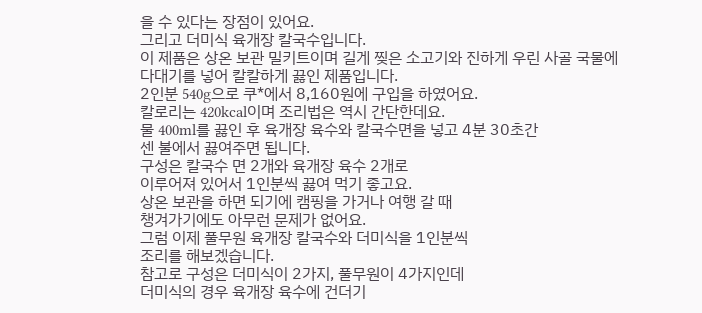을 수 있다는 장점이 있어요.
그리고 더미식 육개장 칼국수입니다.
이 제품은 상온 보관 밀키트이며 길게 찢은 소고기와 진하게 우린 사골 국물에
다대기를 넣어 칼칼하게 끓인 제품입니다.
2인분 540g으로 쿠*에서 8,160원에 구입을 하였어요.
칼로리는 420kcal이며 조리법은 역시 간단한데요.
물 400ml를 끓인 후 육개장 육수와 칼국수면을 넣고 4분 30초간
센 불에서 끓여주면 됩니다.
구성은 칼국수 면 2개와 육개장 육수 2개로
이루어져 있어서 1인분씩 끓여 먹기 좋고요.
상온 보관을 하면 되기에 캠핑을 가거나 여행 갈 때
챙겨가기에도 아무런 문제가 없어요.
그럼 이제 풀무원 육개장 칼국수와 더미식을 1인분씩
조리를 해보겠습니다.
참고로 구성은 더미식이 2가지, 풀무원이 4가지인데
더미식의 경우 육개장 육수에 건더기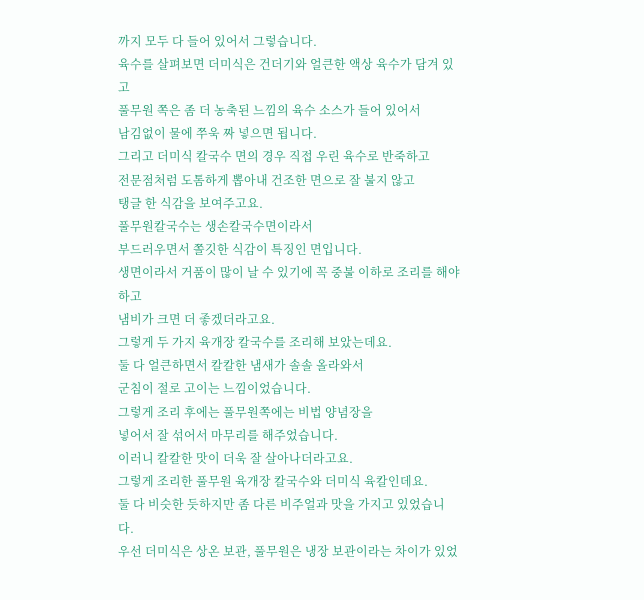까지 모두 다 들어 있어서 그렇습니다.
육수를 살펴보면 더미식은 건더기와 얼큰한 액상 육수가 담겨 있고
풀무원 쪽은 좀 더 농축된 느낌의 육수 소스가 들어 있어서
남김없이 물에 쭈욱 짜 넣으면 됩니다.
그리고 더미식 칼국수 면의 경우 직접 우린 육수로 반죽하고
전문점처럼 도톰하게 뽑아내 건조한 면으로 잘 불지 않고
탱글 한 식감을 보여주고요.
풀무원칼국수는 생손칼국수면이라서
부드러우면서 쫄깃한 식감이 특징인 면입니다.
생면이라서 거품이 많이 날 수 있기에 꼭 중불 이하로 조리를 해야 하고
냄비가 크면 더 좋겠더라고요.
그렇게 두 가지 육개장 칼국수를 조리해 보았는데요.
둘 다 얼큰하면서 칼칼한 냄새가 솔솔 올라와서
군침이 절로 고이는 느낌이었습니다.
그렇게 조리 후에는 풀무원쪽에는 비법 양념장을
넣어서 잘 섞어서 마무리를 해주었습니다.
이러니 칼칼한 맛이 더욱 잘 살아나더라고요.
그렇게 조리한 풀무원 육개장 칼국수와 더미식 육칼인데요.
둘 다 비슷한 듯하지만 좀 다른 비주얼과 맛을 가지고 있었습니다.
우선 더미식은 상온 보관, 풀무원은 냉장 보관이라는 차이가 있었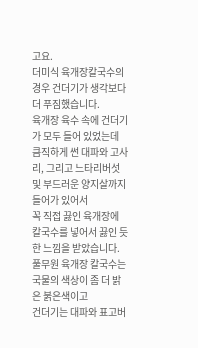고요.
더미식 육개장칼국수의 경우 건더기가 생각보다 더 푸짐했습니다.
육개장 육수 속에 건더기가 모두 들어 있었는데
큼직하게 썬 대파와 고사리, 그리고 느타리버섯 및 부드러운 양지살까지 들어가 있어서
꼭 직접 끓인 육개장에 칼국수를 넣어서 끓인 듯한 느낌을 받았습니다.
풀무원 육개장 칼국수는 국물의 색상이 좀 더 밝은 붉은색이고
건더기는 대파와 표고버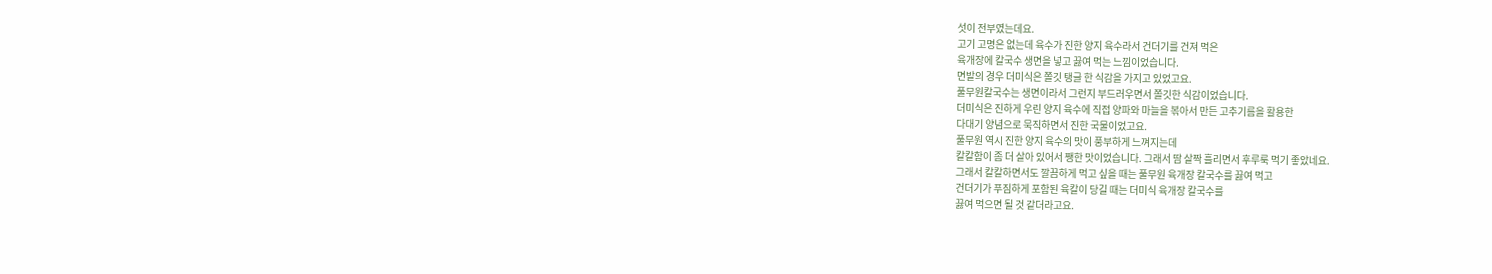섯이 전부였는데요.
고기 고명은 없는데 육수가 진한 양지 육수라서 건더기를 건져 먹은
육개장에 칼국수 생면을 넣고 끓여 먹는 느낌이었습니다.
면발의 경우 더미식은 쫄깃 탱글 한 식감을 가지고 있었고요.
풀무원칼국수는 생면이라서 그런지 부드러우면서 쫄깃한 식감이었습니다.
더미식은 진하게 우린 양지 육수에 직접 양파와 마늘을 볶아서 만든 고추기름을 활용한
다대기 양념으로 묵직하면서 진한 국물이었고요.
풀무원 역시 진한 양지 육수의 맛이 풍부하게 느껴지는데
칼칼함이 좀 더 살아 있어서 쨍한 맛이었습니다. 그래서 땀 살짝 흘리면서 후루룩 먹기 좋았네요.
그래서 칼칼하면서도 깔끔하게 먹고 싶을 때는 풀무원 육개장 칼국수를 끓여 먹고
건더기가 푸짐하게 포함된 육칼이 당길 때는 더미식 육개장 칼국수를
끓여 먹으면 될 것 같더라고요.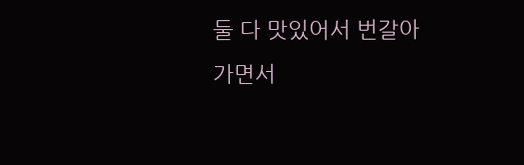둘 다 맛있어서 번갈아 가면서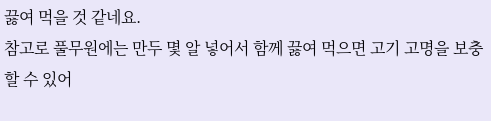끓여 먹을 것 같네요.
참고로 풀무원에는 만두 몇 알 넣어서 함께 끓여 먹으면 고기 고명을 보충할 수 있어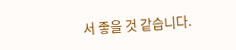서 좋을 것 같습니다.